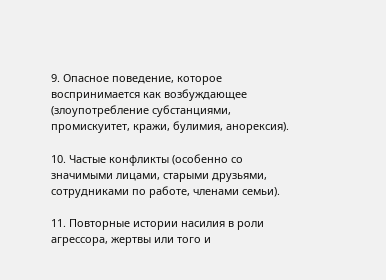9. Опасное поведение, которое воспринимается как возбуждающее (злоупотребление субстанциями, промискуитет, кражи, булимия, анорексия).

10. Частые конфликты (особенно со значимыми лицами, старыми друзьями, сотрудниками по работе, членами семьи).

11. Повторные истории насилия в роли агрессора, жертвы или того и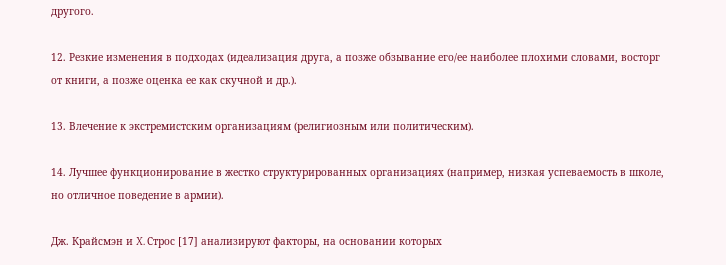другого.

12. Резкие изменения в подходах (идеализация друга, а позже обзывание его/ее наиболее плохими словами, восторг от книги, а позже оценка ее как скучной и др.).

13. Влечение к экстремистским организациям (религиозным или политическим).

14. Лучшее функционирование в жестко структурированных организациях (например, низкая успеваемость в школе, но отличное поведение в армии).

Дж. Крайсмэн и X. Строс [17] анализируют факторы, на основании которых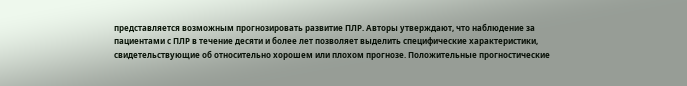представляется возможным прогнозировать развитие ПЛР. Авторы утверждают, что наблюдение за пациентами с ПЛР в течение десяти и более лет позволяет выделить специфические характеристики, свидетельствующие об относительно хорошем или плохом прогнозе. Положительные прогностические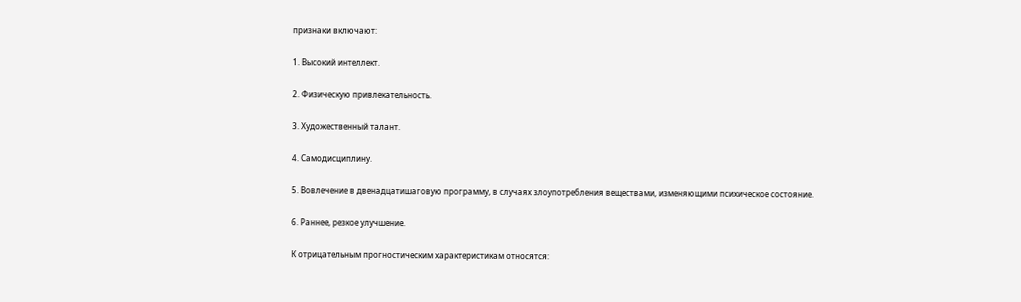признаки включают:

1. Высокий интеллект.

2. Физическую привлекательность.

3. Художественный талант.

4. Самодисциплину.

5. Вовлечение в двенадцатишаговую программу, в случаях злоупотребления веществами, изменяющими психическое состояние.

6. Раннее, резкое улучшение.

К отрицательным прогностическим характеристикам относятся: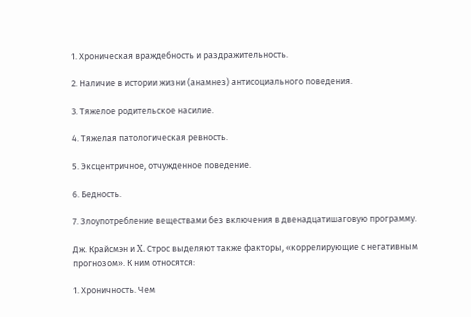1. Хроническая враждебность и раздражительность.

2. Наличие в истории жизни (анамнез) антисоциального поведения.

3. Тяжелое родительское насилие.

4. Тяжелая патологическая ревность.

5. Эксцентричное, отчужденное поведение.

6. Бедность.

7. Злоупотребление веществами без включения в двенадцатишаговую программу.

Дж. Крайсмэн и X. Строс выделяют также факторы, «коррелирующие с негативным прогнозом». К ним относятся:

1. Хроничность. Чем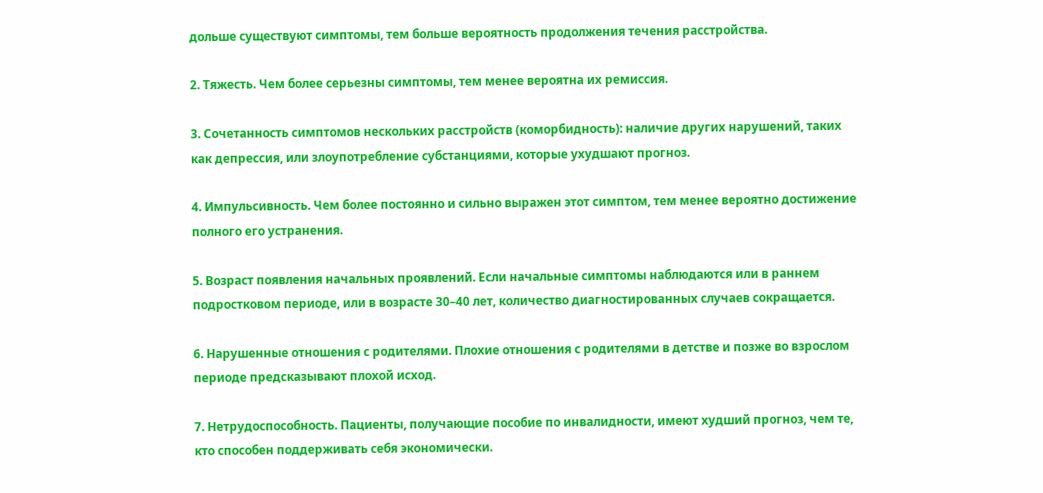дольше существуют симптомы, тем больше вероятность продолжения течения расстройства.

2. Тяжесть. Чем более серьезны симптомы, тем менее вероятна их ремиссия.

3. Сочетанность симптомов нескольких расстройств (коморбидность): наличие других нарушений, таких как депрессия, или злоупотребление субстанциями, которые ухудшают прогноз.

4. Импульсивность. Чем более постоянно и сильно выражен этот симптом, тем менее вероятно достижение полного его устранения.

5. Возраст появления начальных проявлений. Если начальные симптомы наблюдаются или в раннем подростковом периоде, или в возрасте 30–40 лет, количество диагностированных случаев сокращается.

6. Нарушенные отношения с родителями. Плохие отношения с родителями в детстве и позже во взрослом периоде предсказывают плохой исход.

7. Нетрудоспособность. Пациенты, получающие пособие по инвалидности, имеют худший прогноз, чем те, кто способен поддерживать себя экономически.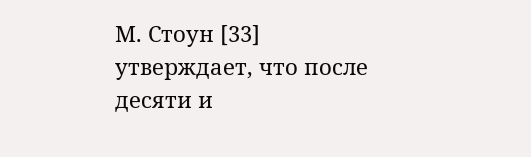М. Стоун [33] утверждает, что после десяти и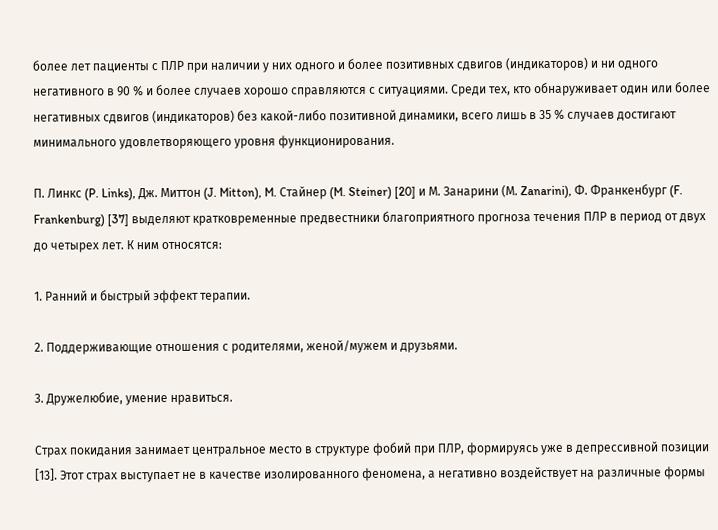более лет пациенты с ПЛР при наличии у них одного и более позитивных сдвигов (индикаторов) и ни одного негативного в 90 % и более случаев хорошо справляются с ситуациями. Среди тех, кто обнаруживает один или более негативных сдвигов (индикаторов) без какой-либо позитивной динамики, всего лишь в 35 % случаев достигают минимального удовлетворяющего уровня функционирования.

П. Линкс (P. Links), Дж. Миттон (J. Mitton), M. Стайнер (M. Steiner) [20] и М. Занарини (М. Zanarini), Ф. Франкенбург (F. Frankenburg) [37] выделяют кратковременные предвестники благоприятного прогноза течения ПЛР в период от двух до четырех лет. К ним относятся:

1. Ранний и быстрый эффект терапии.

2. Поддерживающие отношения с родителями, женой/мужем и друзьями.

3. Дружелюбие, умение нравиться.

Страх покидания занимает центральное место в структуре фобий при ПЛР, формируясь уже в депрессивной позиции [13]. Этот страх выступает не в качестве изолированного феномена, а негативно воздействует на различные формы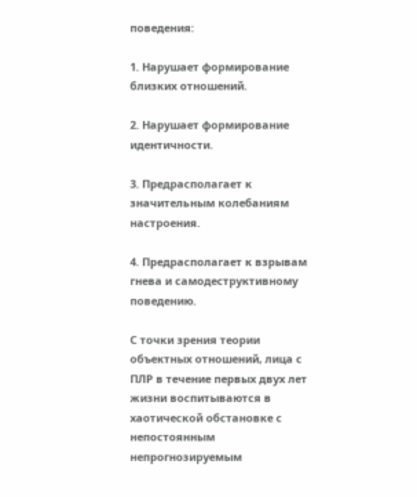поведения:

1. Нарушает формирование близких отношений.

2. Нарушает формирование идентичности.

3. Предрасполагает к значительным колебаниям настроения.

4. Предрасполагает к взрывам гнева и самодеструктивному поведению.

С точки зрения теории объектных отношений, лица с ПЛР в течение первых двух лет жизни воспитываются в хаотической обстановке с непостоянным непрогнозируемым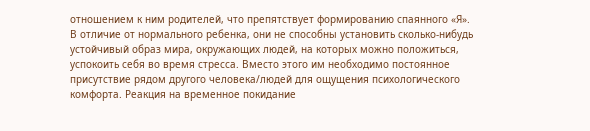отношением к ним родителей, что препятствует формированию спаянного «Я». В отличие от нормального ребенка, они не способны установить сколько-нибудь устойчивый образ мира, окружающих людей, на которых можно положиться, успокоить себя во время стресса. Вместо этого им необходимо постоянное присутствие рядом другого человека/людей для ощущения психологического комфорта. Реакция на временное покидание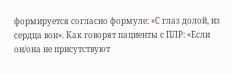формируется согласно формуле: «С глаз долой, из сердца вон». Как говорят пациенты с ПЛР: «Если он/она не присутствуют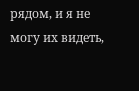рядом, и я не могу их видеть,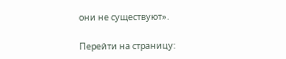они не существуют».

Перейти на страницу: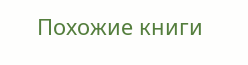Похожие книги